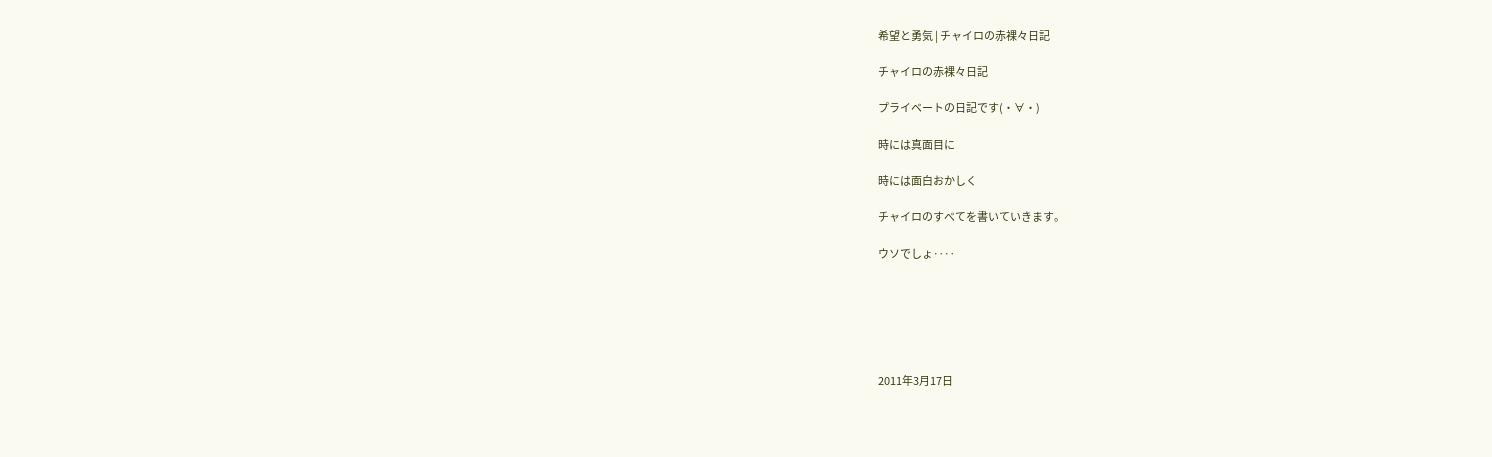希望と勇気 | チャイロの赤裸々日記

チャイロの赤裸々日記

プライベートの日記です(・∀・)

時には真面目に

時には面白おかしく

チャイロのすべてを書いていきます。

ウソでしょ‥‥






2011年3月17日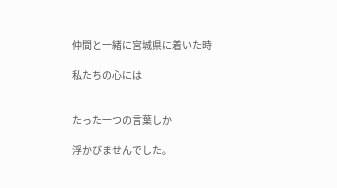仲間と一緒に宮城県に着いた時

私たちの心には


たった一つの言葉しか

浮かびませんでした。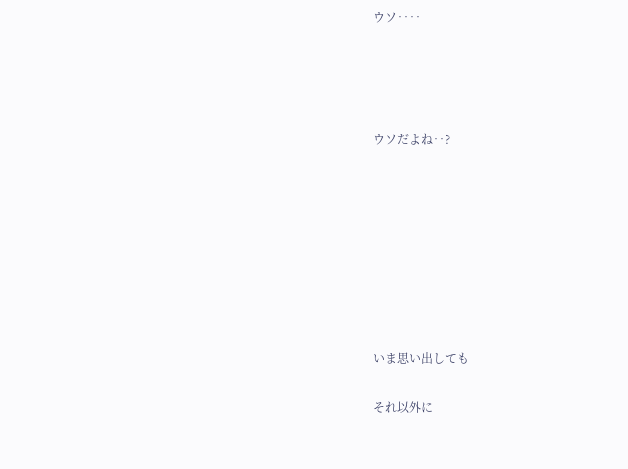ウソ‥‥




ウソだよね‥?








いま思い出しても

それ以外に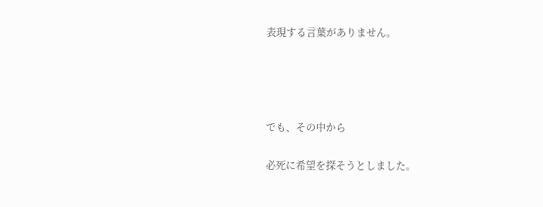表現する言葉がありません。




でも、その中から

必死に希望を探そうとしました。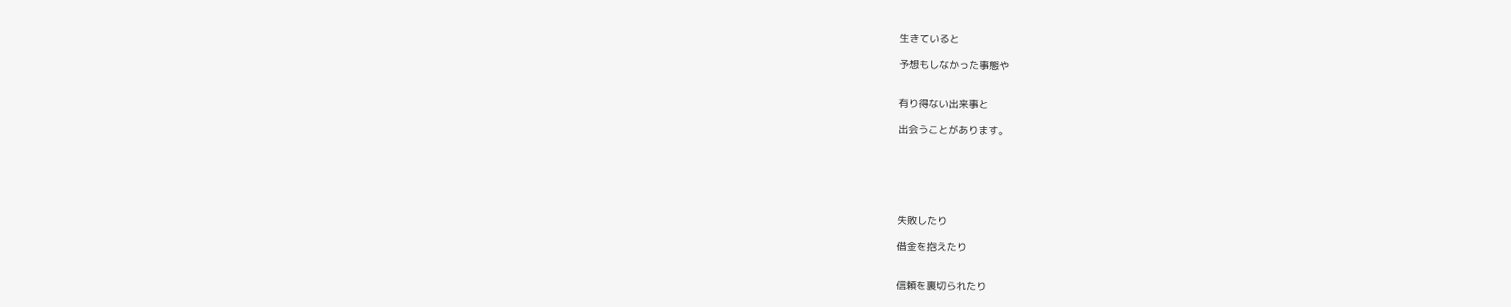生きていると

予想もしなかった事態や


有り得ない出来事と

出会うことがあります。






失敗したり

借金を抱えたり


信頼を裏切られたり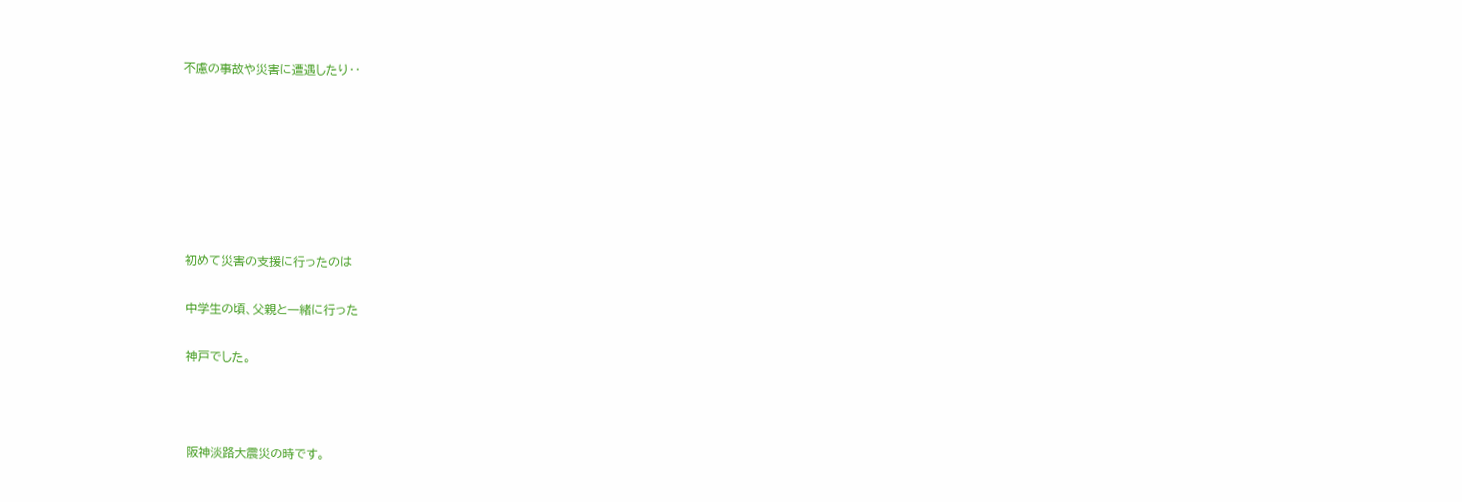不慮の事故や災害に遭遇したり‥







初めて災害の支援に行ったのは

中学生の頃、父親と一緒に行った

神戸でした。



阪神淡路大震災の時です。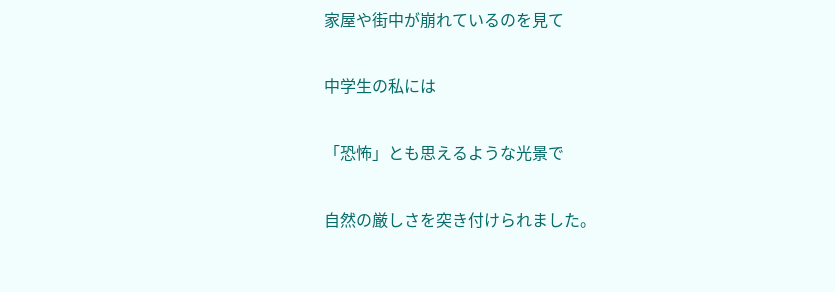家屋や街中が崩れているのを見て

中学生の私には

「恐怖」とも思えるような光景で

自然の厳しさを突き付けられました。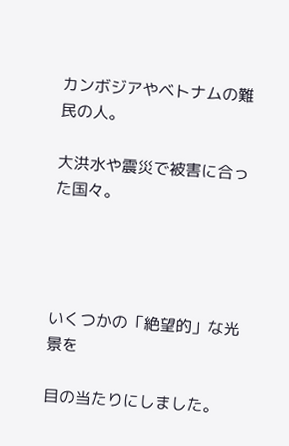カンボジアやベトナムの難民の人。

大洪水や震災で被害に合った国々。




いくつかの「絶望的」な光景を

目の当たりにしました。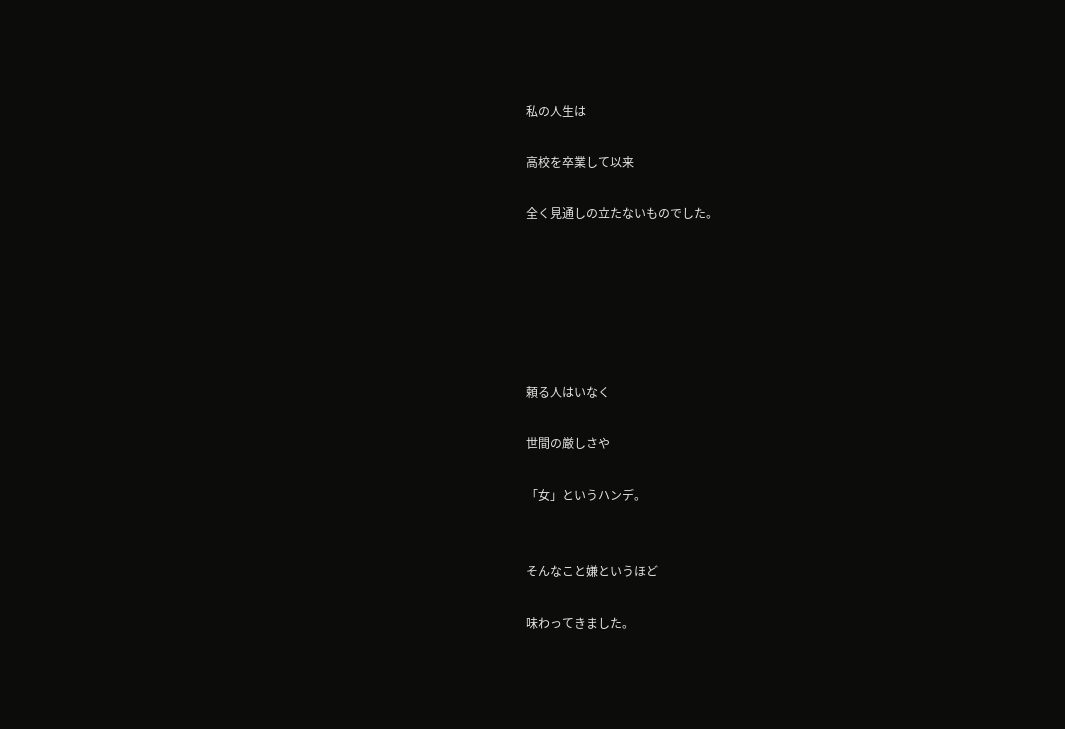私の人生は

高校を卒業して以来

全く見通しの立たないものでした。






頼る人はいなく

世間の厳しさや

「女」というハンデ。


そんなこと嫌というほど

味わってきました。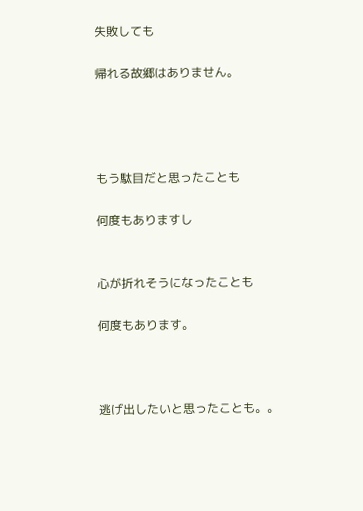失敗しても

帰れる故郷はありません。




もう駄目だと思ったことも

何度もありますし


心が折れそうになったことも

何度もあります。



逃げ出したいと思ったことも。。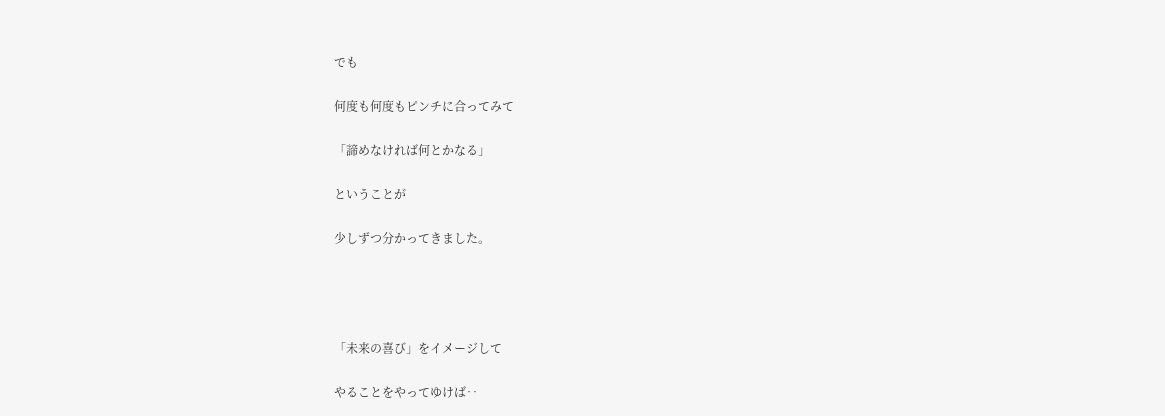でも

何度も何度もピンチに合ってみて

「諦めなければ何とかなる」

ということが

少しずつ分かってきました。




「未来の喜び」をイメージして

やることをやってゆけば‥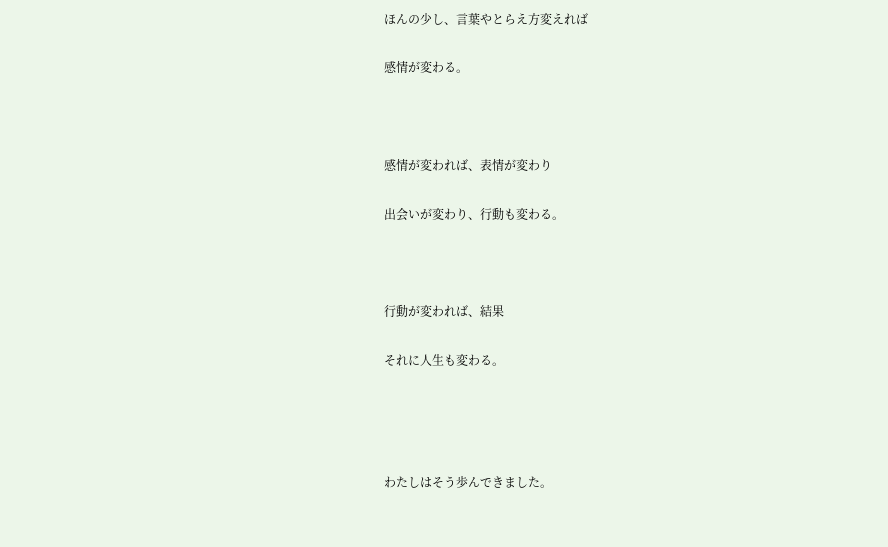ほんの少し、言葉やとらえ方変えれば

感情が変わる。



感情が変われば、表情が変わり

出会いが変わり、行動も変わる。



行動が変われば、結果

それに人生も変わる。




わたしはそう歩んできました。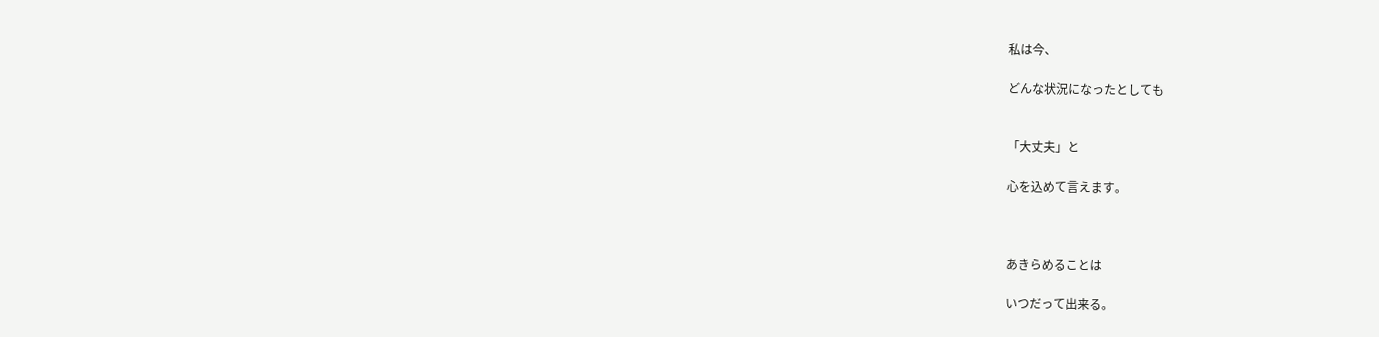私は今、

どんな状況になったとしても


「大丈夫」と

心を込めて言えます。



あきらめることは

いつだって出来る。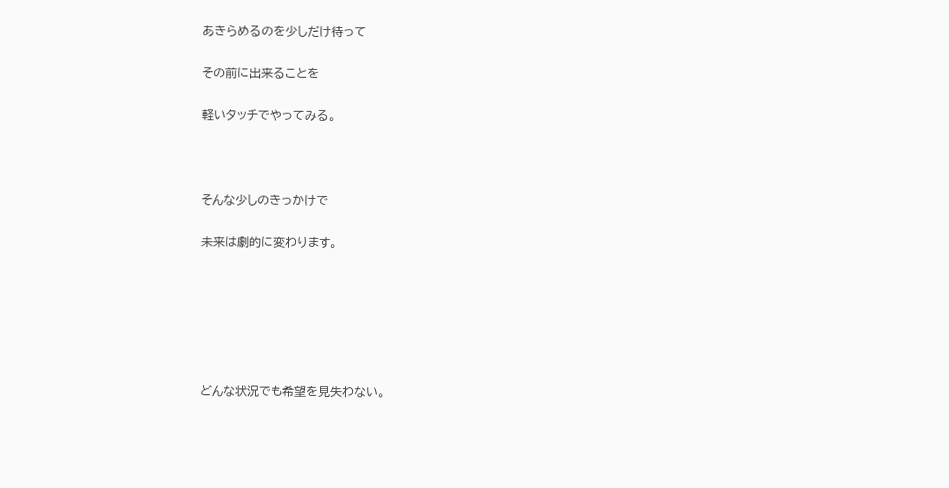あきらめるのを少しだけ待って

その前に出来ることを

軽いタッチでやってみる。



そんな少しのきっかけで

未来は劇的に変わります。






どんな状況でも希望を見失わない。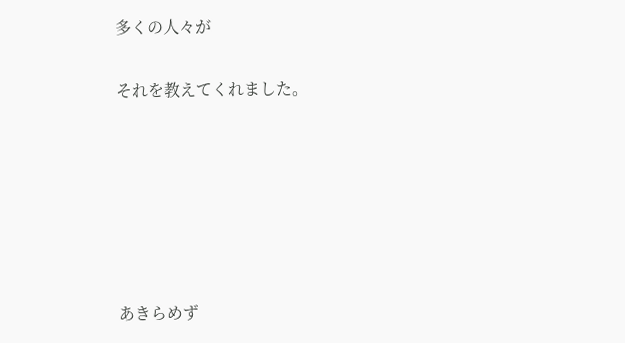多くの人々が

それを教えてくれました。






あきらめず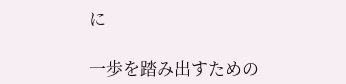に

一歩を踏み出すための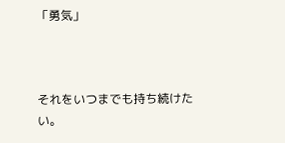「勇気」



それをいつまでも持ち続けたい。